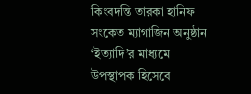কিংবদন্তি তারকা হানিফ সংকেত ম্যাগাজিন অনুষ্ঠান ‘ইত্যাদি’র মাধ্যমে উপস্থাপক হিসেবে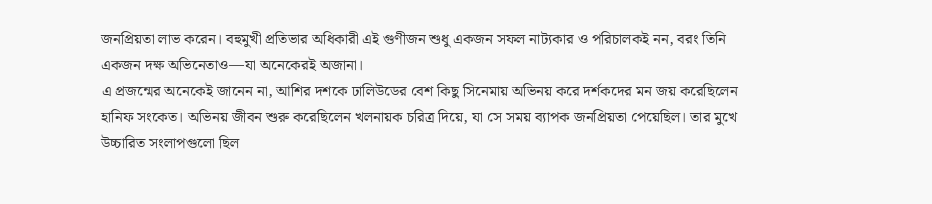জনপ্রিয়তা লাভ করেন। বহুমুখী প্রতিভার অধিকারী এই গুণীজন শুধু একজন সফল নাট্যকার ও পরিচালকই নন, বরং তিনি একজন দক্ষ অভিনেতাও—যা অনেকেরই অজানা।
এ প্রজন্মের অনেকেই জানেন না, আশির দশকে ঢালিউডের বেশ কিছু সিনেমায় অভিনয় করে দর্শকদের মন জয় করেছিলেন হানিফ সংকেত। অভিনয় জীবন শুরু করেছিলেন খলনায়ক চরিত্র দিয়ে, যা সে সময় ব্যাপক জনপ্রিয়তা পেয়েছিল। তার মুখে উচ্চারিত সংলাপগুলো ছিল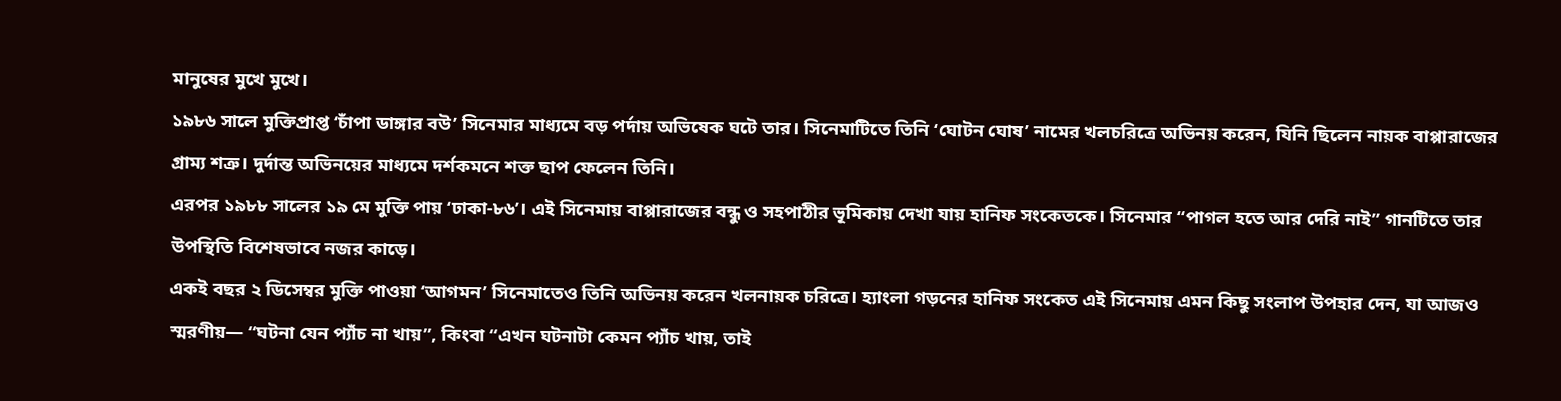মানুষের মুখে মুখে।
১৯৮৬ সালে মুক্তিপ্রাপ্ত ‘চাঁপা ডাঙ্গার বউ’ সিনেমার মাধ্যমে বড় পর্দায় অভিষেক ঘটে তার। সিনেমাটিতে তিনি ‘ঘোটন ঘোষ’ নামের খলচরিত্রে অভিনয় করেন, যিনি ছিলেন নায়ক বাপ্পারাজের গ্রাম্য শত্রু। দুর্দান্ত অভিনয়ের মাধ্যমে দর্শকমনে শক্ত ছাপ ফেলেন তিনি।
এরপর ১৯৮৮ সালের ১৯ মে মুক্তি পায় ‘ঢাকা-৮৬’। এই সিনেমায় বাপ্পারাজের বন্ধু ও সহপাঠীর ভূমিকায় দেখা যায় হানিফ সংকেতকে। সিনেমার “পাগল হতে আর দেরি নাই” গানটিতে তার উপস্থিতি বিশেষভাবে নজর কাড়ে।
একই বছর ২ ডিসেম্বর মুক্তি পাওয়া ‘আগমন’ সিনেমাতেও তিনি অভিনয় করেন খলনায়ক চরিত্রে। হ্যাংলা গড়নের হানিফ সংকেত এই সিনেমায় এমন কিছু সংলাপ উপহার দেন, যা আজও স্মরণীয়— “ঘটনা যেন প্যাঁচ না খায়”, কিংবা “এখন ঘটনাটা কেমন প্যাঁচ খায়, তাই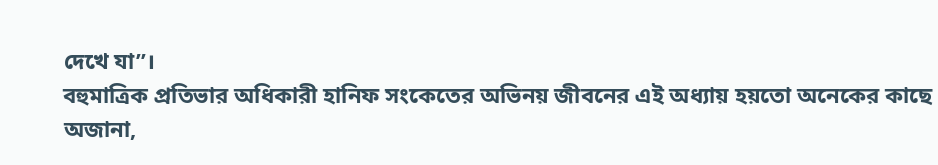দেখে যা”।
বহুমাত্রিক প্রতিভার অধিকারী হানিফ সংকেতের অভিনয় জীবনের এই অধ্যায় হয়তো অনেকের কাছে অজানা,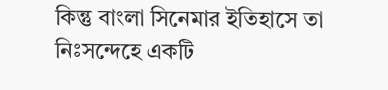কিন্তু বাংলা সিনেমার ইতিহাসে তা নিঃসন্দেহে একটি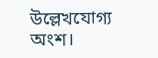উল্লেখযোগ্য অংশ।